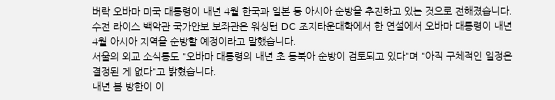버락 오바마 미국 대통령이 내년 4월 한국과 일본 등 아시아 순방을 추진하고 있는 것으로 전해졌습니다.
수전 라이스 백악관 국가안보 보좌관은 워싱턴 DC 조지타운대학에서 한 연설에서 오바마 대통령이 내년 4월 아시아 지역을 순방할 예정이라고 말했습니다.
서울의 외교 소식통도 "오바마 대통령의 내년 초 동북아 순방이 검토되고 있다"며 "아직 구체적인 일정은 결정된 게 없다"고 밝혔습니다.
내년 봄 방한이 이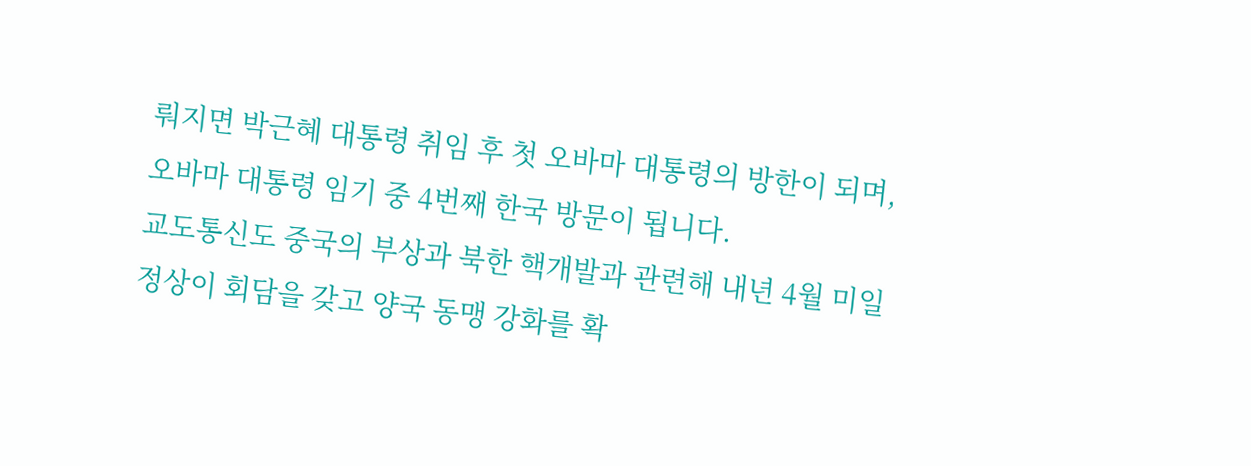뤄지면 박근혜 대통령 취임 후 첫 오바마 대통령의 방한이 되며, 오바마 대통령 임기 중 4번째 한국 방문이 됩니다.
교도통신도 중국의 부상과 북한 핵개발과 관련해 내년 4월 미일 정상이 회담을 갖고 양국 동맹 강화를 확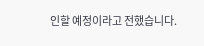인할 예정이라고 전했습니다.